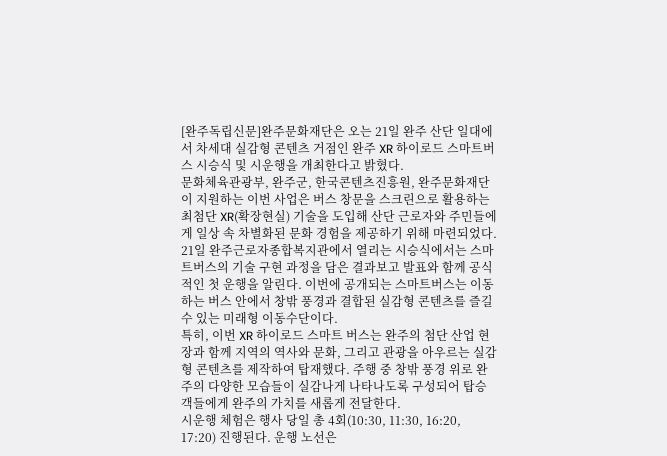[완주독립신문]완주문화재단은 오는 21일 완주 산단 일대에서 차세대 실감형 콘텐츠 거점인 완주 XR 하이로드 스마트버스 시승식 및 시운행을 개최한다고 밝혔다.
문화체육관광부, 완주군, 한국콘텐츠진흥원, 완주문화재단이 지원하는 이번 사업은 버스 창문을 스크린으로 활용하는 최첨단 XR(확장현실) 기술을 도입해 산단 근로자와 주민들에게 일상 속 차별화된 문화 경험을 제공하기 위해 마련되었다.
21일 완주근로자종합복지관에서 열리는 시승식에서는 스마트버스의 기술 구현 과정을 담은 결과보고 발표와 함께 공식적인 첫 운행을 알린다. 이번에 공개되는 스마트버스는 이동하는 버스 안에서 창밖 풍경과 결합된 실감형 콘텐츠를 즐길 수 있는 미래형 이동수단이다.
특히, 이번 XR 하이로드 스마트 버스는 완주의 첨단 산업 현장과 함께 지역의 역사와 문화, 그리고 관광을 아우르는 실감형 콘텐츠를 제작하여 탑재했다. 주행 중 창밖 풍경 위로 완주의 다양한 모습들이 실감나게 나타나도록 구성되어 탑승객들에게 완주의 가치를 새롭게 전달한다.
시운행 체험은 행사 당일 총 4회(10:30, 11:30, 16:20, 17:20) 진행된다. 운행 노선은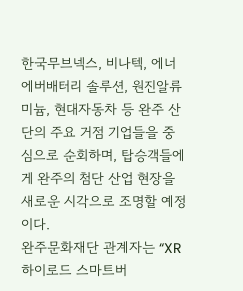한국무브넥스, 비나텍, 에너에버배터리 솔루션, 원진알류미늄, 현대자동차 등 완주 산단의 주요 거점 기업들을 중심으로 순회하며, 탑승객들에게 완주의 첨단 산업 현장을 새로운 시각으로 조명할 예정이다.
완주문화재단 관계자는 “XR 하이로드 스마트버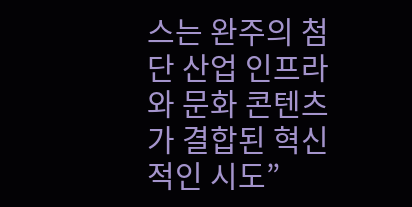스는 완주의 첨단 산업 인프라와 문화 콘텐츠가 결합된 혁신적인 시도”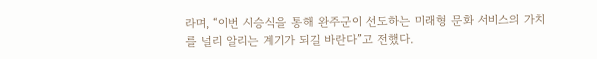라며, “이번 시승식을 통해 완주군이 선도하는 미래형 문화 서비스의 가치를 널리 알리는 계기가 되길 바란다”고 전했다.